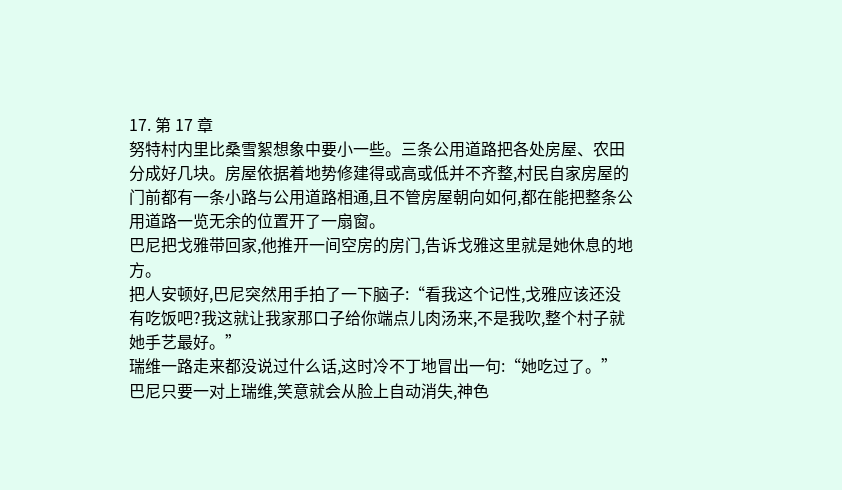17. 第 17 章
努特村内里比桑雪絮想象中要小一些。三条公用道路把各处房屋、农田分成好几块。房屋依据着地势修建得或高或低并不齐整,村民自家房屋的门前都有一条小路与公用道路相通,且不管房屋朝向如何,都在能把整条公用道路一览无余的位置开了一扇窗。
巴尼把戈雅带回家,他推开一间空房的房门,告诉戈雅这里就是她休息的地方。
把人安顿好,巴尼突然用手拍了一下脑子:“看我这个记性,戈雅应该还没有吃饭吧?我这就让我家那口子给你端点儿肉汤来,不是我吹,整个村子就她手艺最好。”
瑞维一路走来都没说过什么话,这时冷不丁地冒出一句:“她吃过了。”
巴尼只要一对上瑞维,笑意就会从脸上自动消失,神色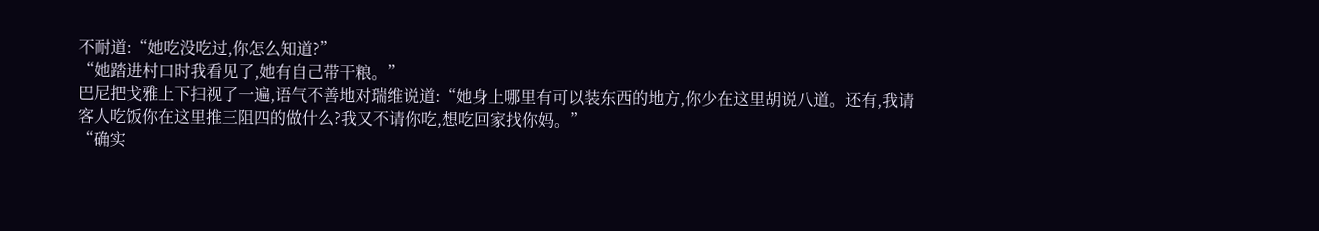不耐道:“她吃没吃过,你怎么知道?”
“她踏进村口时我看见了,她有自己带干粮。”
巴尼把戈雅上下扫视了一遍,语气不善地对瑞维说道:“她身上哪里有可以装东西的地方,你少在这里胡说八道。还有,我请客人吃饭你在这里推三阻四的做什么?我又不请你吃,想吃回家找你妈。”
“确实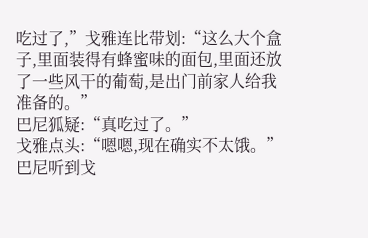吃过了,”戈雅连比带划:“这么大个盒子,里面装得有蜂蜜味的面包,里面还放了一些风干的葡萄,是出门前家人给我准备的。”
巴尼狐疑:“真吃过了。”
戈雅点头:“嗯嗯,现在确实不太饿。”
巴尼听到戈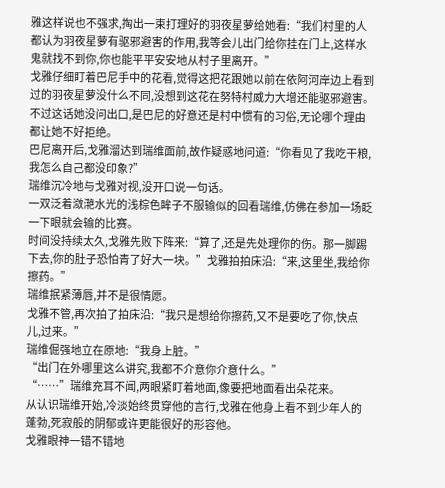雅这样说也不强求,掏出一束打理好的羽夜星萝给她看:“我们村里的人都认为羽夜星萝有驱邪避害的作用,我等会儿出门给你挂在门上,这样水鬼就找不到你,你也能平平安安地从村子里离开。”
戈雅仔细盯着巴尼手中的花看,觉得这把花跟她以前在依阿河岸边上看到过的羽夜星萝没什么不同,没想到这花在努特村威力大增还能驱邪避害。不过这话她没问出口,是巴尼的好意还是村中惯有的习俗,无论哪个理由都让她不好拒绝。
巴尼离开后,戈雅溜达到瑞维面前,故作疑惑地问道:“你看见了我吃干粮,我怎么自己都没印象?”
瑞维沉冷地与戈雅对视,没开口说一句话。
一双泛着潋滟水光的浅棕色眸子不服输似的回看瑞维,仿佛在参加一场眨一下眼就会输的比赛。
时间没持续太久,戈雅先败下阵来:“算了,还是先处理你的伤。那一脚踢下去,你的肚子恐怕青了好大一块。”戈雅拍拍床沿:“来,这里坐,我给你擦药。”
瑞维抿紧薄唇,并不是很情愿。
戈雅不管,再次拍了拍床沿:“我只是想给你擦药,又不是要吃了你,快点儿,过来。”
瑞维倔强地立在原地:“我身上脏。”
“出门在外哪里这么讲究,我都不介意你介意什么。”
“……”瑞维充耳不闻,两眼紧盯着地面,像要把地面看出朵花来。
从认识瑞维开始,冷淡始终贯穿他的言行,戈雅在他身上看不到少年人的蓬勃,死寂般的阴郁或许更能很好的形容他。
戈雅眼神一错不错地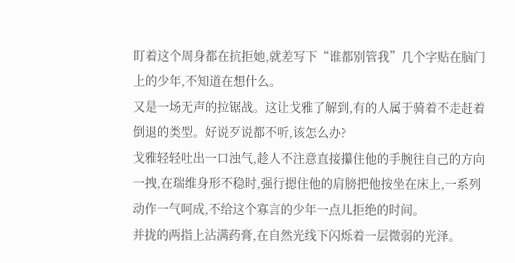盯着这个周身都在抗拒她,就差写下“谁都别管我”几个字贴在脑门上的少年,不知道在想什么。
又是一场无声的拉锯战。这让戈雅了解到,有的人属于骑着不走赶着倒退的类型。好说歹说都不听,该怎么办?
戈雅轻轻吐出一口浊气,趁人不注意直接攥住他的手腕往自己的方向一拽,在瑞维身形不稳时,强行摁住他的肩膀把他按坐在床上,一系列动作一气呵成,不给这个寡言的少年一点儿拒绝的时间。
并拢的两指上沾满药膏,在自然光线下闪烁着一层微弱的光泽。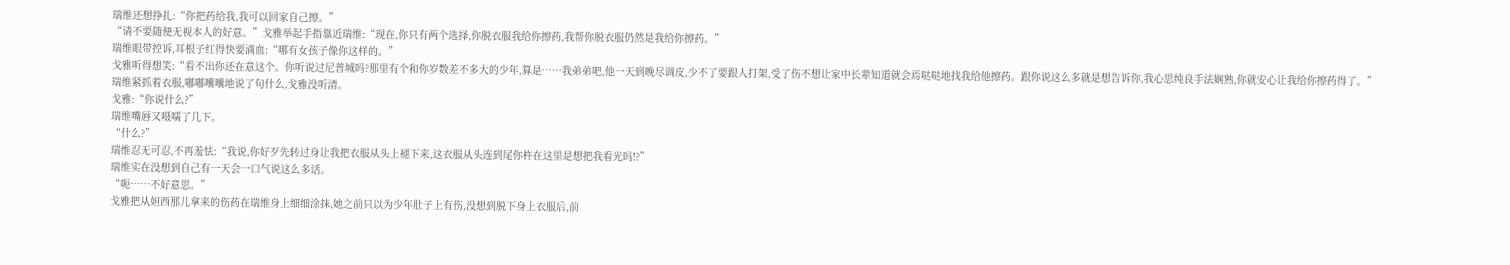瑞维还想挣扎:“你把药给我,我可以回家自己擦。”
“请不要随便无视本人的好意。”戈雅举起手指靠近瑞维:“现在,你只有两个选择,你脱衣服我给你擦药,我帮你脱衣服仍然是我给你擦药。”
瑞维眼带控诉,耳根子红得快要滴血:“哪有女孩子像你这样的。”
戈雅听得想笑:“看不出你还在意这个。你听说过尼普城吗?那里有个和你岁数差不多大的少年,算是……我弟弟吧,他一天到晚尽调皮,少不了要跟人打架,受了伤不想让家中长辈知道就会焉哒哒地找我给他擦药。跟你说这么多就是想告诉你,我心思纯良手法娴熟,你就安心让我给你擦药得了。”
瑞维紧抓着衣服,嘟嘟囔囔地说了句什么,戈雅没听清。
戈雅:“你说什么?”
瑞维嘴唇又嗫嚅了几下。
“什么?”
瑞维忍无可忍,不再羞怯:“我说,你好歹先转过身让我把衣服从头上褪下来,这衣服从头连到尾你杵在这里是想把我看光吗!?”
瑞维实在没想到自己有一天会一口气说这么多话。
“呃……不好意思。”
戈雅把从妲西那儿拿来的伤药在瑞维身上细细涂抹,她之前只以为少年肚子上有伤,没想到脱下身上衣服后,前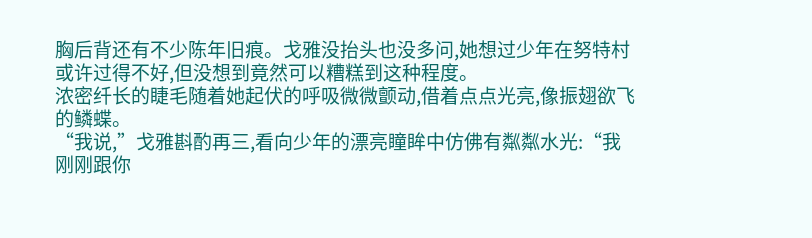胸后背还有不少陈年旧痕。戈雅没抬头也没多问,她想过少年在努特村或许过得不好,但没想到竟然可以糟糕到这种程度。
浓密纤长的睫毛随着她起伏的呼吸微微颤动,借着点点光亮,像振翅欲飞的鳞蝶。
“我说,”戈雅斟酌再三,看向少年的漂亮瞳眸中仿佛有粼粼水光:“我刚刚跟你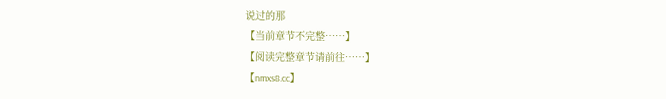说过的那
【当前章节不完整……】
【阅读完整章节请前往……】
【nmxs8.cc】